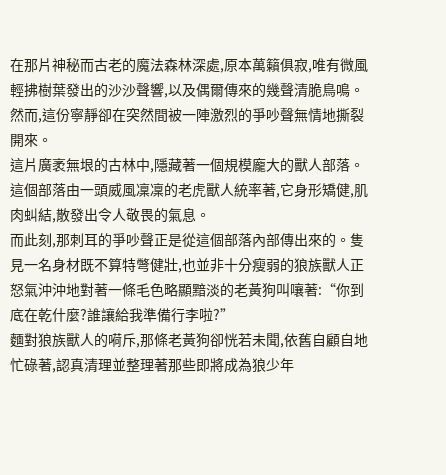在那片神秘而古老的魔法森林深處,原本萬籟俱寂,唯有微風輕拂樹葉發出的沙沙聲響,以及偶爾傳來的幾聲清脆鳥鳴。然而,這份寧靜卻在突然間被一陣激烈的爭吵聲無情地撕裂開來。
這片廣袤無垠的古林中,隱藏著一個規模龐大的獸人部落。這個部落由一頭威風凜凜的老虎獸人統率著,它身形矯健,肌肉虯結,散發出令人敬畏的氣息。
而此刻,那刺耳的爭吵聲正是從這個部落內部傳出來的。隻見一名身材既不算特彆健壯,也並非十分瘦弱的狼族獸人正怒氣沖沖地對著一條毛色略顯黯淡的老黃狗叫嚷著:“你到底在乾什麼?誰讓給我準備行李啦?”
麵對狼族獸人的嗬斥,那條老黃狗卻恍若未聞,依舊自顧自地忙碌著,認真清理並整理著那些即將成為狼少年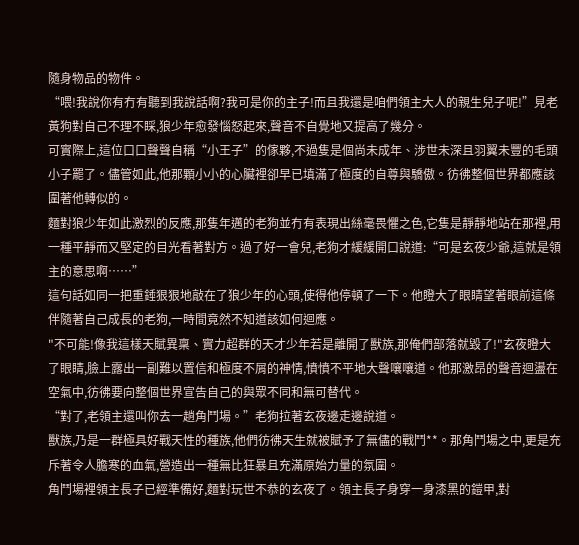隨身物品的物件。
“喂!我說你有冇有聽到我說話啊?我可是你的主子!而且我還是咱們領主大人的親生兒子呢!”見老黃狗對自己不理不睬,狼少年愈發惱怒起來,聲音不自覺地又提高了幾分。
可實際上,這位口口聲聲自稱“小王子”的傢夥,不過隻是個尚未成年、涉世未深且羽翼未豐的毛頭小子罷了。儘管如此,他那顆小小的心臟裡卻早已填滿了極度的自尊與驕傲。彷彿整個世界都應該圍著他轉似的。
麵對狼少年如此激烈的反應,那隻年邁的老狗並冇有表現出絲毫畏懼之色,它隻是靜靜地站在那裡,用一種平靜而又堅定的目光看著對方。過了好一會兒,老狗才緩緩開口說道:“可是玄夜少爺,這就是領主的意思啊……”
這句話如同一把重錘狠狠地敲在了狼少年的心頭,使得他停頓了一下。他瞪大了眼睛望著眼前這條伴隨著自己成長的老狗,一時間竟然不知道該如何迴應。
"不可能!像我這樣天賦異稟、實力超群的天才少年若是離開了獸族,那俺們部落就毀了!"玄夜瞪大了眼睛,臉上露出一副難以置信和極度不屑的神情,憤憤不平地大聲嚷嚷道。他那激昂的聲音迴盪在空氣中,彷彿要向整個世界宣告自己的與眾不同和無可替代。
“對了,老領主還叫你去一趟角鬥場。”老狗拉著玄夜邊走邊說道。
獸族,乃是一群極具好戰天性的種族,他們彷彿天生就被賦予了無儘的戰鬥**。那角鬥場之中,更是充斥著令人膽寒的血氣,營造出一種無比狂暴且充滿原始力量的氛圍。
角鬥場裡領主長子已經準備好,麵對玩世不恭的玄夜了。領主長子身穿一身漆黑的鎧甲,對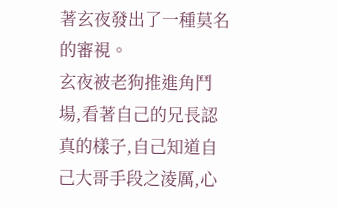著玄夜發出了一種莫名的審視。
玄夜被老狗推進角鬥場,看著自己的兄長認真的樣子,自己知道自己大哥手段之淩厲,心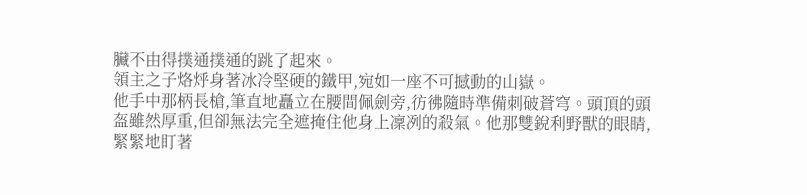臟不由得撲通撲通的跳了起來。
領主之子烙烀身著冰冷堅硬的鐵甲,宛如一座不可撼動的山嶽。
他手中那柄長槍,筆直地矗立在腰間佩劍旁,彷彿隨時準備刺破蒼穹。頭頂的頭盔雖然厚重,但卻無法完全遮掩住他身上凜冽的殺氣。他那雙銳利野獸的眼睛,緊緊地盯著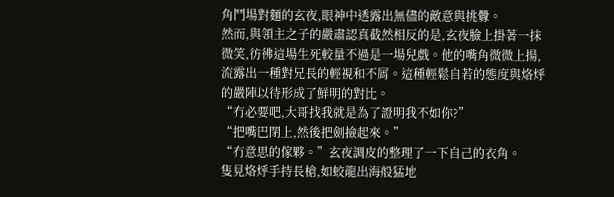角鬥場對麵的玄夜,眼神中透露出無儘的敵意與挑釁。
然而,與領主之子的嚴肅認真截然相反的是,玄夜臉上掛著一抹微笑,彷彿這場生死較量不過是一場兒戲。他的嘴角微微上揚,流露出一種對兄長的輕視和不屑。這種輕鬆自若的態度與烙烀的嚴陣以待形成了鮮明的對比。
“冇必要吧,大哥找我就是為了證明我不如你?”
“把嘴巴閉上,然後把劍撿起來。”
“冇意思的傢夥。”玄夜調皮的整理了一下自己的衣角。
隻見烙烀手持長槍,如蛟龍出海般猛地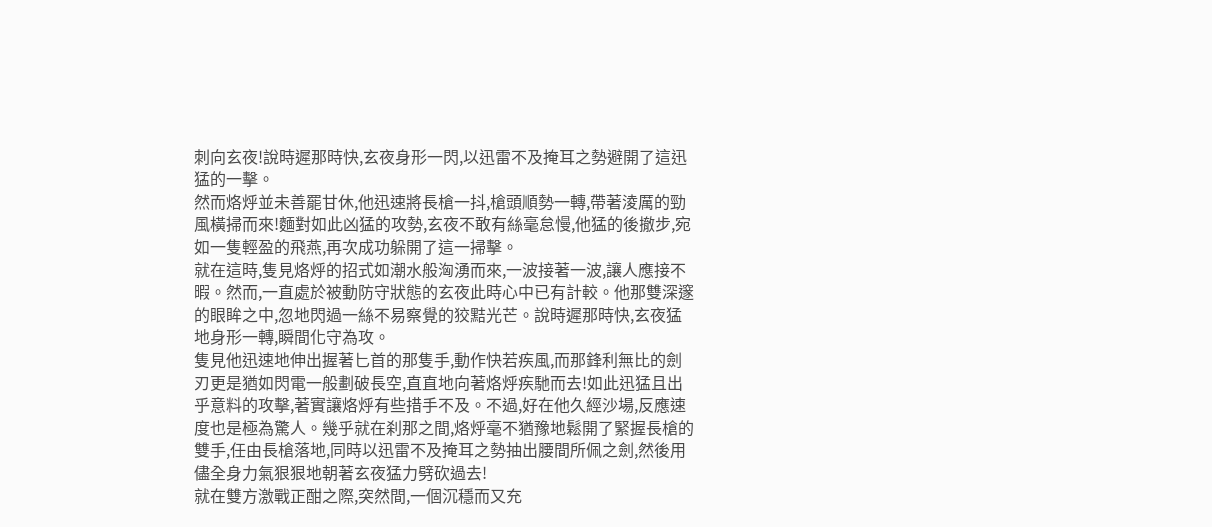刺向玄夜!說時遲那時快,玄夜身形一閃,以迅雷不及掩耳之勢避開了這迅猛的一擊。
然而烙烀並未善罷甘休,他迅速將長槍一抖,槍頭順勢一轉,帶著淩厲的勁風橫掃而來!麵對如此凶猛的攻勢,玄夜不敢有絲毫怠慢,他猛的後撤步,宛如一隻輕盈的飛燕,再次成功躲開了這一掃擊。
就在這時,隻見烙烀的招式如潮水般洶湧而來,一波接著一波,讓人應接不暇。然而,一直處於被動防守狀態的玄夜此時心中已有計較。他那雙深邃的眼眸之中,忽地閃過一絲不易察覺的狡黠光芒。說時遲那時快,玄夜猛地身形一轉,瞬間化守為攻。
隻見他迅速地伸出握著匕首的那隻手,動作快若疾風,而那鋒利無比的劍刃更是猶如閃電一般劃破長空,直直地向著烙烀疾馳而去!如此迅猛且出乎意料的攻擊,著實讓烙烀有些措手不及。不過,好在他久經沙場,反應速度也是極為驚人。幾乎就在刹那之間,烙烀毫不猶豫地鬆開了緊握長槍的雙手,任由長槍落地,同時以迅雷不及掩耳之勢抽出腰間所佩之劍,然後用儘全身力氣狠狠地朝著玄夜猛力劈砍過去!
就在雙方激戰正酣之際,突然間,一個沉穩而又充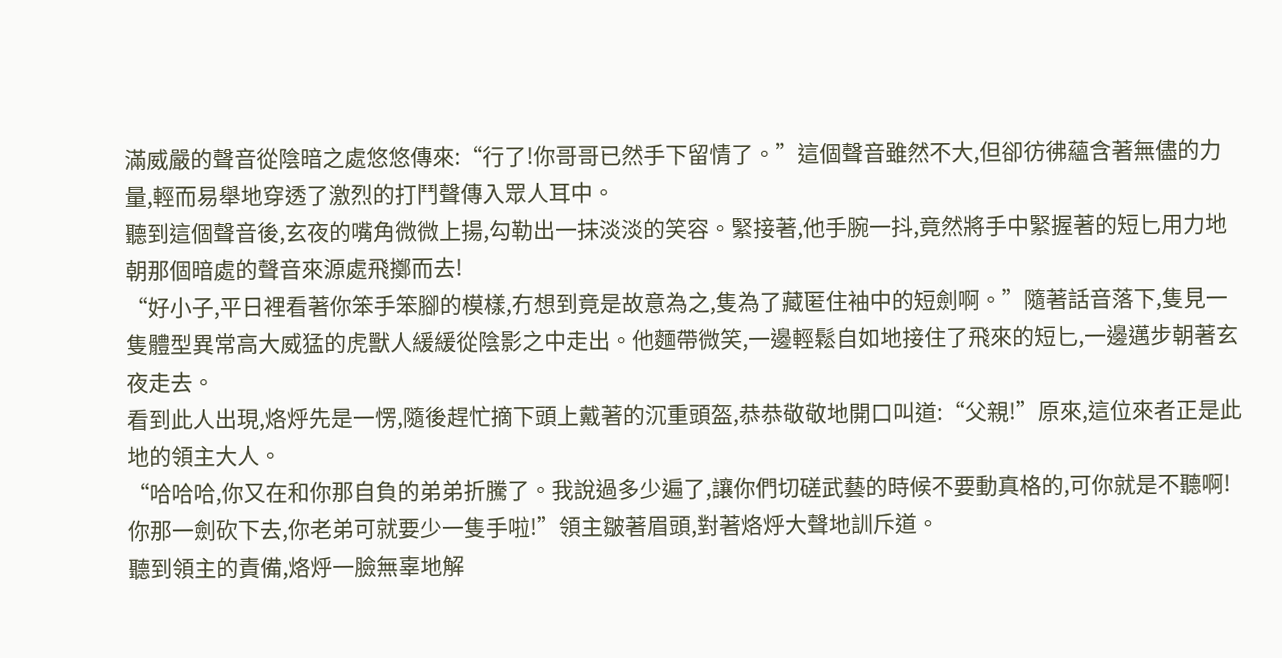滿威嚴的聲音從陰暗之處悠悠傳來:“行了!你哥哥已然手下留情了。”這個聲音雖然不大,但卻彷彿蘊含著無儘的力量,輕而易舉地穿透了激烈的打鬥聲傳入眾人耳中。
聽到這個聲音後,玄夜的嘴角微微上揚,勾勒出一抹淡淡的笑容。緊接著,他手腕一抖,竟然將手中緊握著的短匕用力地朝那個暗處的聲音來源處飛擲而去!
“好小子,平日裡看著你笨手笨腳的模樣,冇想到竟是故意為之,隻為了藏匿住袖中的短劍啊。”隨著話音落下,隻見一隻體型異常高大威猛的虎獸人緩緩從陰影之中走出。他麵帶微笑,一邊輕鬆自如地接住了飛來的短匕,一邊邁步朝著玄夜走去。
看到此人出現,烙烀先是一愣,隨後趕忙摘下頭上戴著的沉重頭盔,恭恭敬敬地開口叫道:“父親!”原來,這位來者正是此地的領主大人。
“哈哈哈,你又在和你那自負的弟弟折騰了。我說過多少遍了,讓你們切磋武藝的時候不要動真格的,可你就是不聽啊!你那一劍砍下去,你老弟可就要少一隻手啦!”領主皺著眉頭,對著烙烀大聲地訓斥道。
聽到領主的責備,烙烀一臉無辜地解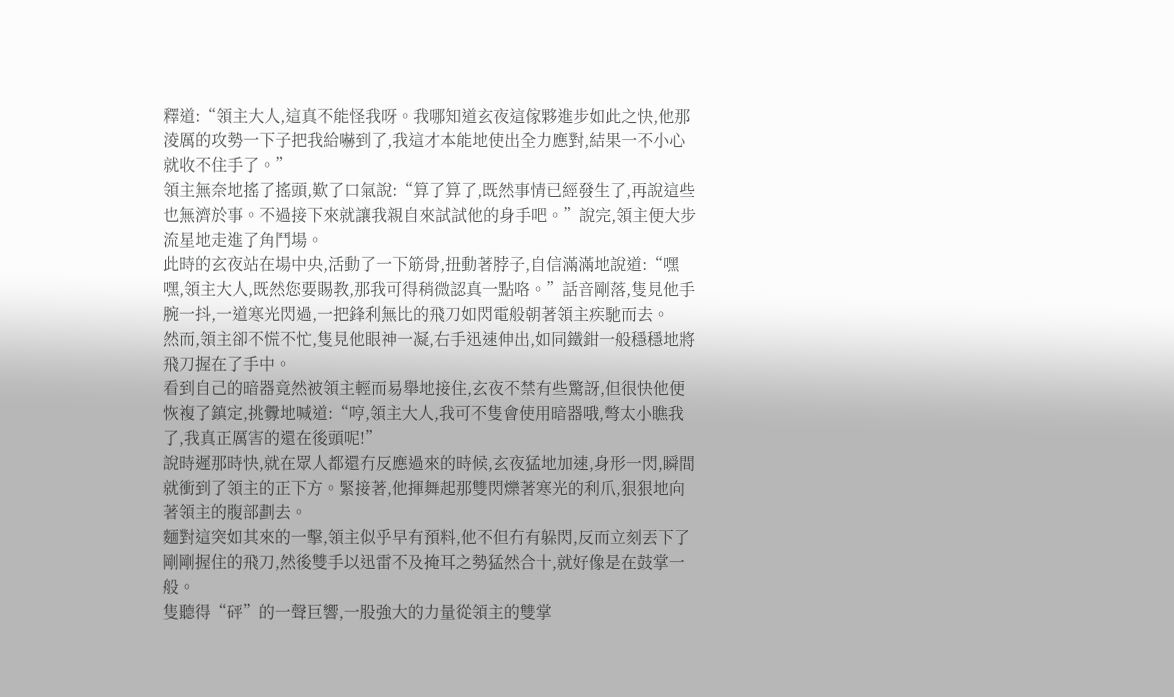釋道:“領主大人,這真不能怪我呀。我哪知道玄夜這傢夥進步如此之快,他那淩厲的攻勢一下子把我給嚇到了,我這才本能地使出全力應對,結果一不小心就收不住手了。”
領主無奈地搖了搖頭,歎了口氣說:“算了算了,既然事情已經發生了,再說這些也無濟於事。不過接下來就讓我親自來試試他的身手吧。”說完,領主便大步流星地走進了角鬥場。
此時的玄夜站在場中央,活動了一下筋骨,扭動著脖子,自信滿滿地說道:“嘿嘿,領主大人,既然您要賜教,那我可得稍微認真一點咯。”話音剛落,隻見他手腕一抖,一道寒光閃過,一把鋒利無比的飛刀如閃電般朝著領主疾馳而去。
然而,領主卻不慌不忙,隻見他眼神一凝,右手迅速伸出,如同鐵鉗一般穩穩地將飛刀握在了手中。
看到自己的暗器竟然被領主輕而易舉地接住,玄夜不禁有些驚訝,但很快他便恢複了鎮定,挑釁地喊道:“哼,領主大人,我可不隻會使用暗器哦,彆太小瞧我了,我真正厲害的還在後頭呢!”
說時遲那時快,就在眾人都還冇反應過來的時候,玄夜猛地加速,身形一閃,瞬間就衝到了領主的正下方。緊接著,他揮舞起那雙閃爍著寒光的利爪,狠狠地向著領主的腹部劃去。
麵對這突如其來的一擊,領主似乎早有預料,他不但冇有躲閃,反而立刻丟下了剛剛握住的飛刀,然後雙手以迅雷不及掩耳之勢猛然合十,就好像是在鼓掌一般。
隻聽得“砰”的一聲巨響,一股強大的力量從領主的雙掌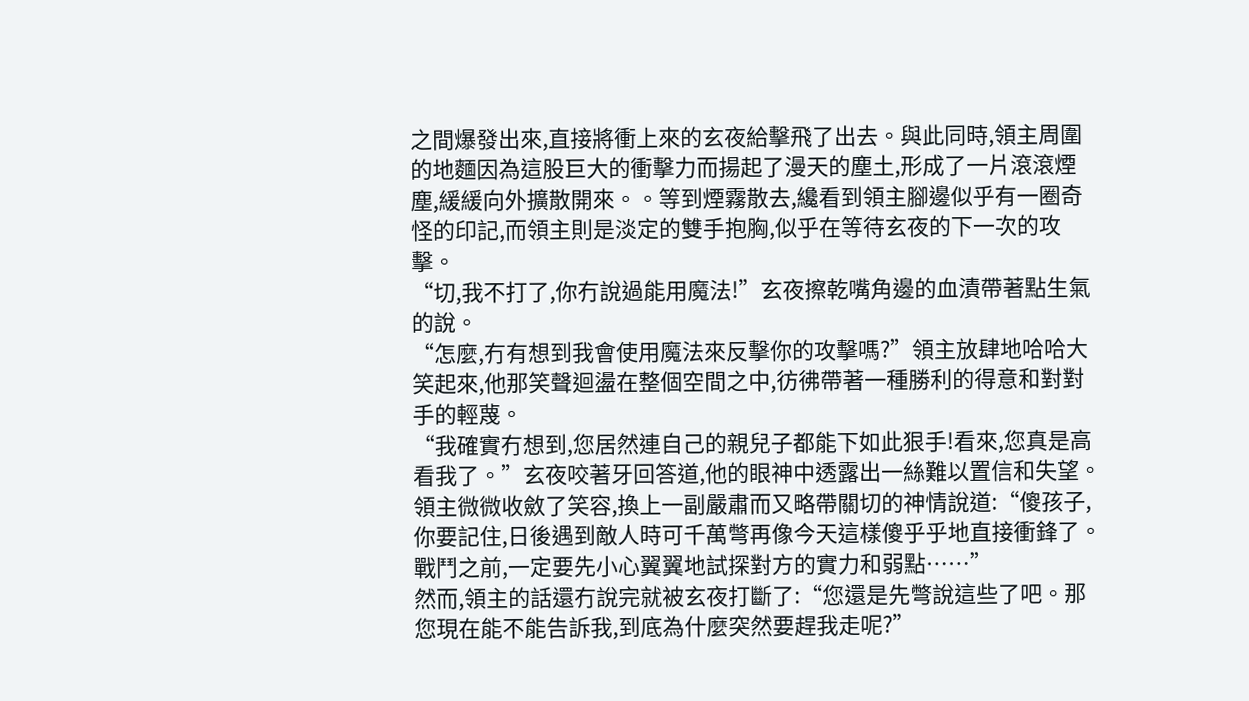之間爆發出來,直接將衝上來的玄夜給擊飛了出去。與此同時,領主周圍的地麵因為這股巨大的衝擊力而揚起了漫天的塵土,形成了一片滾滾煙塵,緩緩向外擴散開來。。等到煙霧散去,纔看到領主腳邊似乎有一圈奇怪的印記,而領主則是淡定的雙手抱胸,似乎在等待玄夜的下一次的攻擊。
“切,我不打了,你冇說過能用魔法!”玄夜擦乾嘴角邊的血漬帶著點生氣的說。
“怎麼,冇有想到我會使用魔法來反擊你的攻擊嗎?”領主放肆地哈哈大笑起來,他那笑聲迴盪在整個空間之中,彷彿帶著一種勝利的得意和對對手的輕蔑。
“我確實冇想到,您居然連自己的親兒子都能下如此狠手!看來,您真是高看我了。”玄夜咬著牙回答道,他的眼神中透露出一絲難以置信和失望。
領主微微收斂了笑容,換上一副嚴肅而又略帶關切的神情說道:“傻孩子,你要記住,日後遇到敵人時可千萬彆再像今天這樣傻乎乎地直接衝鋒了。戰鬥之前,一定要先小心翼翼地試探對方的實力和弱點……”
然而,領主的話還冇說完就被玄夜打斷了:“您還是先彆說這些了吧。那您現在能不能告訴我,到底為什麼突然要趕我走呢?”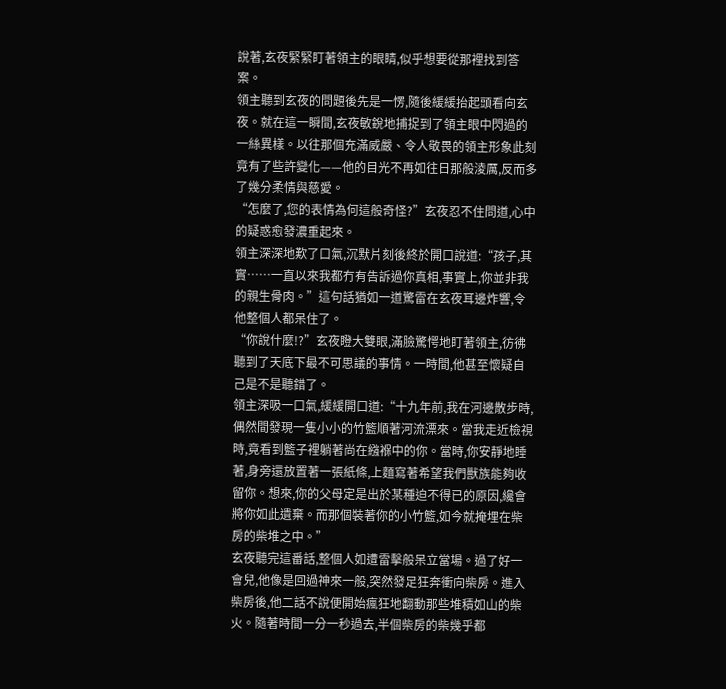說著,玄夜緊緊盯著領主的眼睛,似乎想要從那裡找到答案。
領主聽到玄夜的問題後先是一愣,隨後緩緩抬起頭看向玄夜。就在這一瞬間,玄夜敏銳地捕捉到了領主眼中閃過的一絲異樣。以往那個充滿威嚴、令人敬畏的領主形象此刻竟有了些許變化——他的目光不再如往日那般淩厲,反而多了幾分柔情與慈愛。
“怎麼了,您的表情為何這般奇怪?”玄夜忍不住問道,心中的疑惑愈發濃重起來。
領主深深地歎了口氣,沉默片刻後終於開口說道:“孩子,其實……一直以來我都冇有告訴過你真相,事實上,你並非我的親生骨肉。”這句話猶如一道驚雷在玄夜耳邊炸響,令他整個人都呆住了。
“你說什麼!?”玄夜瞪大雙眼,滿臉驚愕地盯著領主,彷彿聽到了天底下最不可思議的事情。一時間,他甚至懷疑自己是不是聽錯了。
領主深吸一口氣,緩緩開口道:“十九年前,我在河邊散步時,偶然間發現一隻小小的竹籃順著河流漂來。當我走近檢視時,竟看到籃子裡躺著尚在繈褓中的你。當時,你安靜地睡著,身旁還放置著一張紙條,上麵寫著希望我們獸族能夠收留你。想來,你的父母定是出於某種迫不得已的原因,纔會將你如此遺棄。而那個裝著你的小竹籃,如今就掩埋在柴房的柴堆之中。”
玄夜聽完這番話,整個人如遭雷擊般呆立當場。過了好一會兒,他像是回過神來一般,突然發足狂奔衝向柴房。進入柴房後,他二話不說便開始瘋狂地翻動那些堆積如山的柴火。隨著時間一分一秒過去,半個柴房的柴幾乎都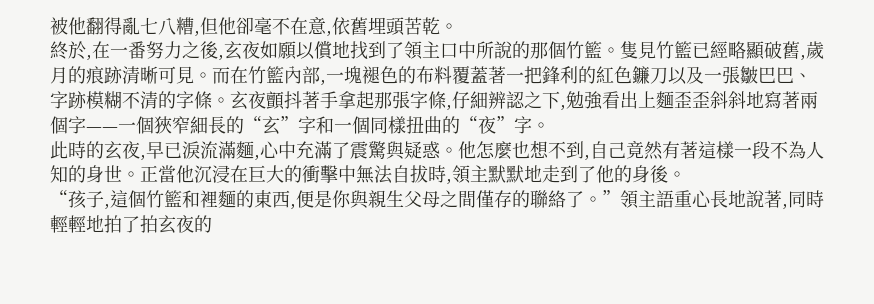被他翻得亂七八糟,但他卻毫不在意,依舊埋頭苦乾。
終於,在一番努力之後,玄夜如願以償地找到了領主口中所說的那個竹籃。隻見竹籃已經略顯破舊,歲月的痕跡清晰可見。而在竹籃內部,一塊褪色的布料覆蓋著一把鋒利的紅色鐮刀以及一張皺巴巴、字跡模糊不清的字條。玄夜顫抖著手拿起那張字條,仔細辨認之下,勉強看出上麵歪歪斜斜地寫著兩個字——一個狹窄細長的“玄”字和一個同樣扭曲的“夜”字。
此時的玄夜,早已淚流滿麵,心中充滿了震驚與疑惑。他怎麼也想不到,自己竟然有著這樣一段不為人知的身世。正當他沉浸在巨大的衝擊中無法自拔時,領主默默地走到了他的身後。
“孩子,這個竹籃和裡麵的東西,便是你與親生父母之間僅存的聯絡了。”領主語重心長地說著,同時輕輕地拍了拍玄夜的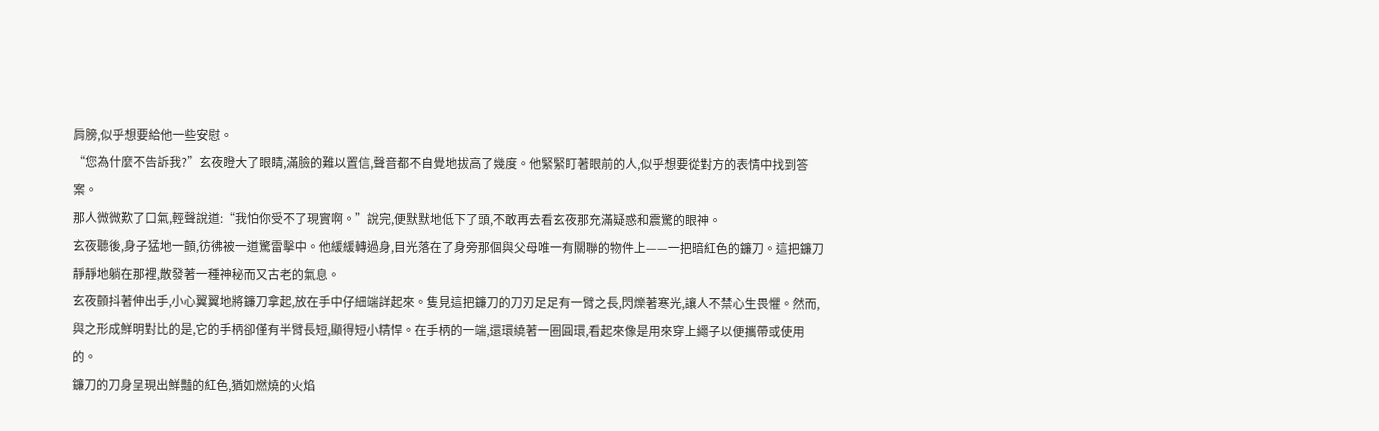肩膀,似乎想要給他一些安慰。
“您為什麼不告訴我?”玄夜瞪大了眼睛,滿臉的難以置信,聲音都不自覺地拔高了幾度。他緊緊盯著眼前的人,似乎想要從對方的表情中找到答案。
那人微微歎了口氣,輕聲說道:“我怕你受不了現實啊。”說完,便默默地低下了頭,不敢再去看玄夜那充滿疑惑和震驚的眼神。
玄夜聽後,身子猛地一顫,彷彿被一道驚雷擊中。他緩緩轉過身,目光落在了身旁那個與父母唯一有關聯的物件上——一把暗紅色的鐮刀。這把鐮刀靜靜地躺在那裡,散發著一種神秘而又古老的氣息。
玄夜顫抖著伸出手,小心翼翼地將鐮刀拿起,放在手中仔細端詳起來。隻見這把鐮刀的刀刃足足有一臂之長,閃爍著寒光,讓人不禁心生畏懼。然而,與之形成鮮明對比的是,它的手柄卻僅有半臂長短,顯得短小精悍。在手柄的一端,還環繞著一圈圓環,看起來像是用來穿上繩子以便攜帶或使用的。
鐮刀的刀身呈現出鮮豔的紅色,猶如燃燒的火焰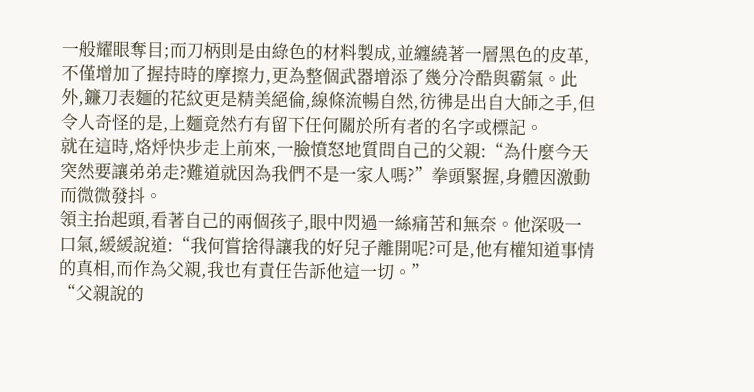一般耀眼奪目;而刀柄則是由綠色的材料製成,並纏繞著一層黑色的皮革,不僅增加了握持時的摩擦力,更為整個武器增添了幾分冷酷與霸氣。此外,鐮刀表麵的花紋更是精美絕倫,線條流暢自然,彷彿是出自大師之手,但令人奇怪的是,上麵竟然冇有留下任何關於所有者的名字或標記。
就在這時,烙烀快步走上前來,一臉憤怒地質問自己的父親:“為什麼今天突然要讓弟弟走?難道就因為我們不是一家人嗎?”拳頭緊握,身體因激動而微微發抖。
領主抬起頭,看著自己的兩個孩子,眼中閃過一絲痛苦和無奈。他深吸一口氣,緩緩說道:“我何嘗捨得讓我的好兒子離開呢?可是,他有權知道事情的真相,而作為父親,我也有責任告訴他這一切。”
“父親說的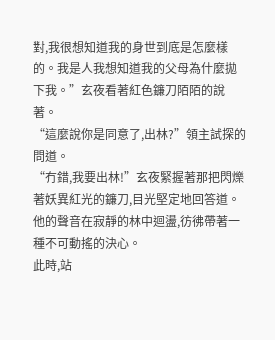對,我很想知道我的身世到底是怎麼樣的。我是人我想知道我的父母為什麼拋下我。”玄夜看著紅色鐮刀陌陌的說著。
“這麼說你是同意了,出林?”領主試探的問道。
“冇錯,我要出林!”玄夜緊握著那把閃爍著妖異紅光的鐮刀,目光堅定地回答道。他的聲音在寂靜的林中迴盪,彷彿帶著一種不可動搖的決心。
此時,站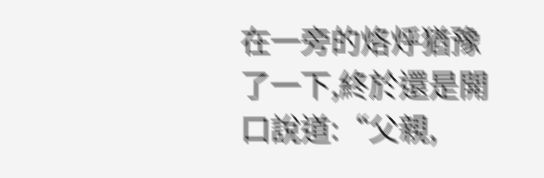在一旁的烙烀猶豫了一下,終於還是開口說道:“父親,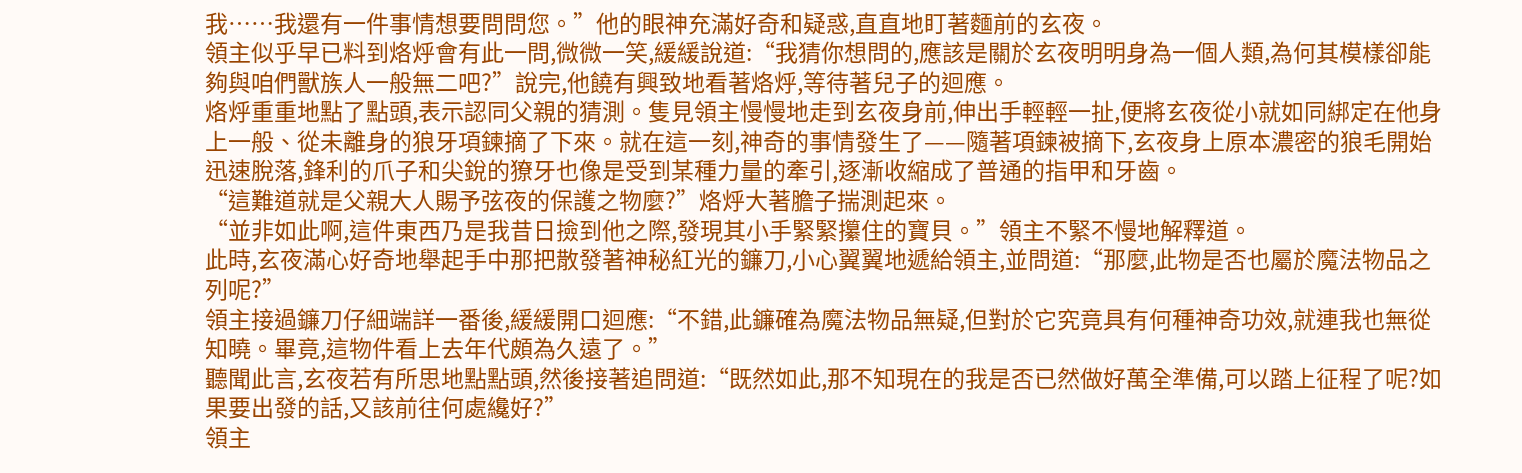我……我還有一件事情想要問問您。”他的眼神充滿好奇和疑惑,直直地盯著麵前的玄夜。
領主似乎早已料到烙烀會有此一問,微微一笑,緩緩說道:“我猜你想問的,應該是關於玄夜明明身為一個人類,為何其模樣卻能夠與咱們獸族人一般無二吧?”說完,他饒有興致地看著烙烀,等待著兒子的迴應。
烙烀重重地點了點頭,表示認同父親的猜測。隻見領主慢慢地走到玄夜身前,伸出手輕輕一扯,便將玄夜從小就如同綁定在他身上一般、從未離身的狼牙項鍊摘了下來。就在這一刻,神奇的事情發生了——隨著項鍊被摘下,玄夜身上原本濃密的狼毛開始迅速脫落,鋒利的爪子和尖銳的獠牙也像是受到某種力量的牽引,逐漸收縮成了普通的指甲和牙齒。
“這難道就是父親大人賜予弦夜的保護之物麼?”烙烀大著膽子揣測起來。
“並非如此啊,這件東西乃是我昔日撿到他之際,發現其小手緊緊攥住的寶貝。”領主不緊不慢地解釋道。
此時,玄夜滿心好奇地舉起手中那把散發著神秘紅光的鐮刀,小心翼翼地遞給領主,並問道:“那麼,此物是否也屬於魔法物品之列呢?”
領主接過鐮刀仔細端詳一番後,緩緩開口迴應:“不錯,此鐮確為魔法物品無疑,但對於它究竟具有何種神奇功效,就連我也無從知曉。畢竟,這物件看上去年代頗為久遠了。”
聽聞此言,玄夜若有所思地點點頭,然後接著追問道:“既然如此,那不知現在的我是否已然做好萬全準備,可以踏上征程了呢?如果要出發的話,又該前往何處纔好?”
領主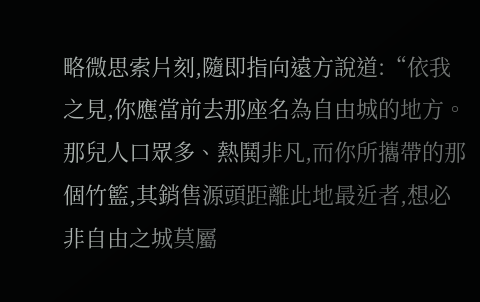略微思索片刻,隨即指向遠方說道:“依我之見,你應當前去那座名為自由城的地方。那兒人口眾多、熱鬨非凡,而你所攜帶的那個竹籃,其銷售源頭距離此地最近者,想必非自由之城莫屬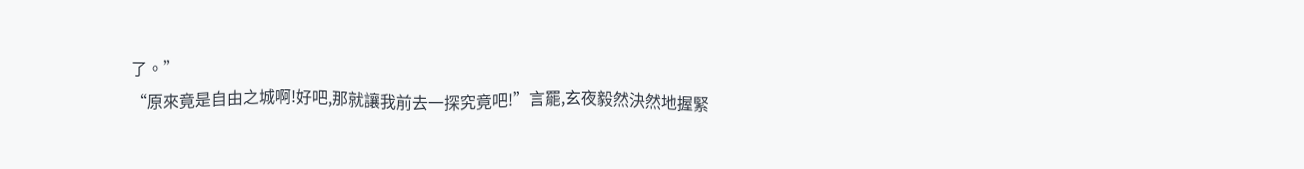了。”
“原來竟是自由之城啊!好吧,那就讓我前去一探究竟吧!”言罷,玄夜毅然決然地握緊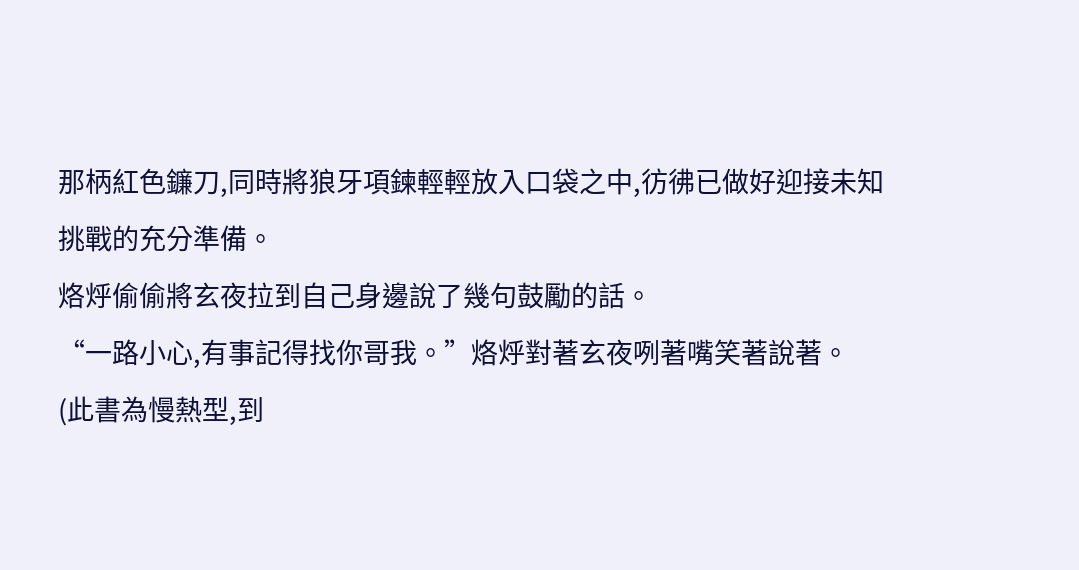那柄紅色鐮刀,同時將狼牙項鍊輕輕放入口袋之中,彷彿已做好迎接未知挑戰的充分準備。
烙烀偷偷將玄夜拉到自己身邊說了幾句鼓勵的話。
“一路小心,有事記得找你哥我。”烙烀對著玄夜咧著嘴笑著說著。
(此書為慢熱型,到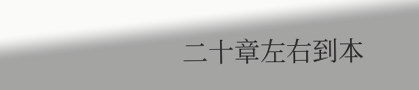二十章左右到本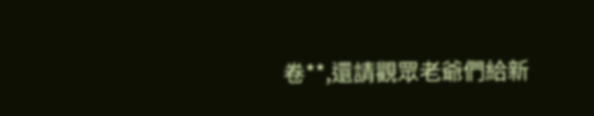卷**,還請觀眾老爺們給新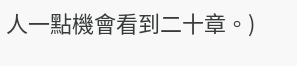人一點機會看到二十章。)